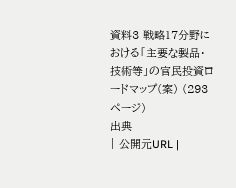資料3 戦略17分野における「主要な製品・技術等」の官民投資ロードマップ(案) (293 ページ)
出典
| 公開元URL |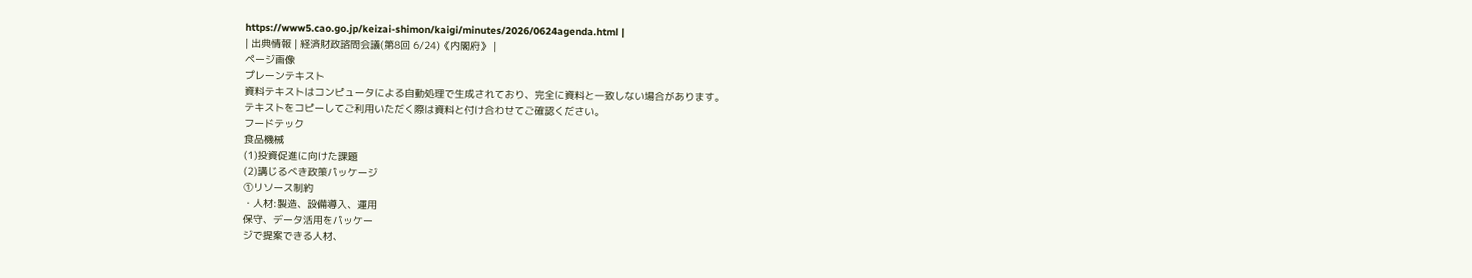https://www5.cao.go.jp/keizai-shimon/kaigi/minutes/2026/0624agenda.html |
| 出典情報 | 経済財政諮問会議(第8回 6/24)《内閣府》 |
ページ画像
プレーンテキスト
資料テキストはコンピュータによる自動処理で生成されており、完全に資料と一致しない場合があります。
テキストをコピーしてご利用いただく際は資料と付け合わせてご確認ください。
フードテック
食品機械
(1)投資促進に向けた課題
(2)講じるべき政策パッケージ
①リソース制約
・人材:製造、設備導入、運用
保守、データ活用をパッケー
ジで提案できる人材、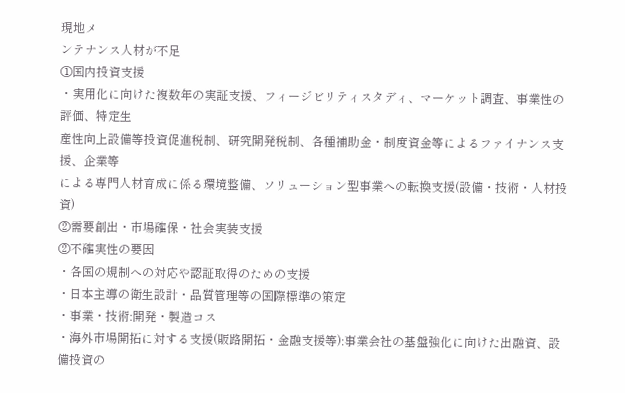現地メ
ンテナンス人材が不足
①国内投資支援
・実用化に向けた複数年の実証支援、フィージビリティスタディ、マーケット調査、事業性の評価、特定生
産性向上設備等投資促進税制、研究開発税制、各種補助金・制度資金等によるファイナンス支援、企業等
による専門人材育成に係る環境整備、ソリューション型事業への転換支援(設備・技術・人材投資)
②需要創出・市場確保・社会実装支援
②不確実性の要因
・各国の規制への対応や認証取得のための支援
・日本主導の衛生設計・品質管理等の国際標準の策定
・事業・技術:開発・製造コス
・海外市場開拓に対する支援(販路開拓・金融支援等):事業会社の基盤強化に向けた出融資、設備投資の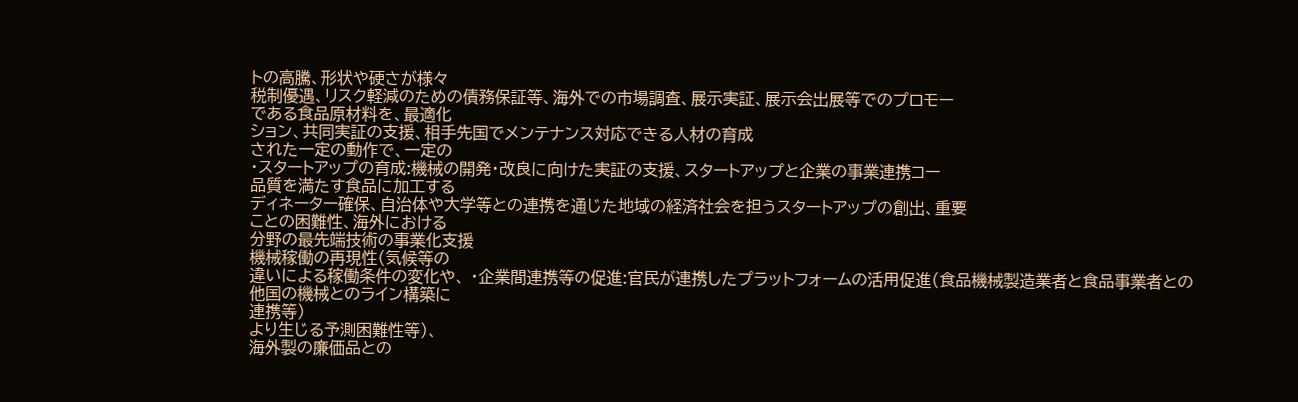トの高騰、形状や硬さが様々
税制優遇、リスク軽減のための債務保証等、海外での市場調査、展示実証、展示会出展等でのプロモー
である食品原材料を、最適化
ション、共同実証の支援、相手先国でメンテナンス対応できる人材の育成
された一定の動作で、一定の
・スタートアップの育成:機械の開発・改良に向けた実証の支援、スタートアップと企業の事業連携コー
品質を満たす食品に加工する
ディネーター確保、自治体や大学等との連携を通じた地域の経済社会を担うスタートアップの創出、重要
ことの困難性、海外における
分野の最先端技術の事業化支援
機械稼働の再現性(気候等の
違いによる稼働条件の変化や、 ・企業間連携等の促進:官民が連携したプラットフォームの活用促進(食品機械製造業者と食品事業者との
他国の機械とのライン構築に
連携等)
より生じる予測困難性等)、
海外製の廉価品との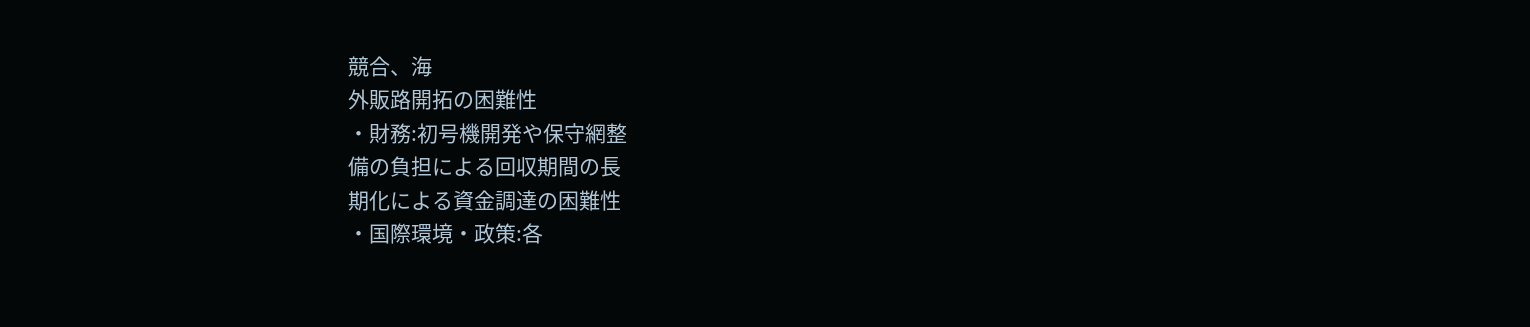競合、海
外販路開拓の困難性
・財務:初号機開発や保守網整
備の負担による回収期間の長
期化による資金調達の困難性
・国際環境・政策:各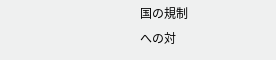国の規制
への対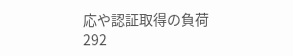応や認証取得の負荷
292